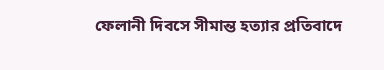ফেলানী দিবসে সীমান্ত হত্যার প্রতিবাদে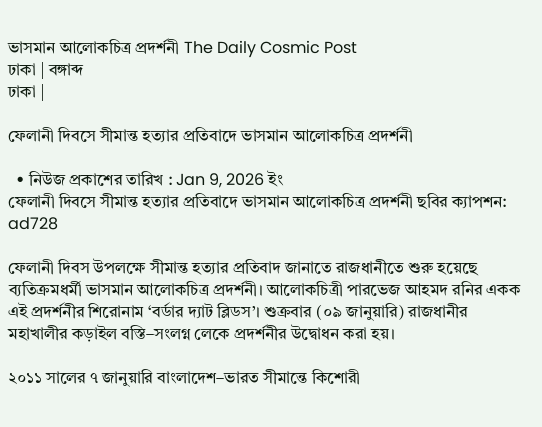ভাসমান আলোকচিত্র প্রদর্শনী The Daily Cosmic Post
ঢাকা | বঙ্গাব্দ
ঢাকা |

ফেলানী দিবসে সীমান্ত হত্যার প্রতিবাদে ভাসমান আলোকচিত্র প্রদর্শনী

  • নিউজ প্রকাশের তারিখ : Jan 9, 2026 ইং
ফেলানী দিবসে সীমান্ত হত্যার প্রতিবাদে ভাসমান আলোকচিত্র প্রদর্শনী ছবির ক্যাপশন:
ad728

ফেলানী দিবস উপলক্ষে সীমান্ত হত্যার প্রতিবাদ জানাতে রাজধানীতে শুরু হয়েছে ব্যতিক্রমধর্মী ভাসমান আলোকচিত্র প্রদর্শনী। আলোকচিত্রী পারভেজ আহমদ রনির একক এই প্রদর্শনীর শিরোনাম ‘বর্ডার দ্যাট ব্লিডস’। শুক্রবার (০৯ জানুয়ারি) রাজধানীর মহাখালীর কড়াইল বস্তি–সংলগ্ন লেকে প্রদর্শনীর উদ্বোধন করা হয়।

২০১১ সালের ৭ জানুয়ারি বাংলাদেশ–ভারত সীমান্তে কিশোরী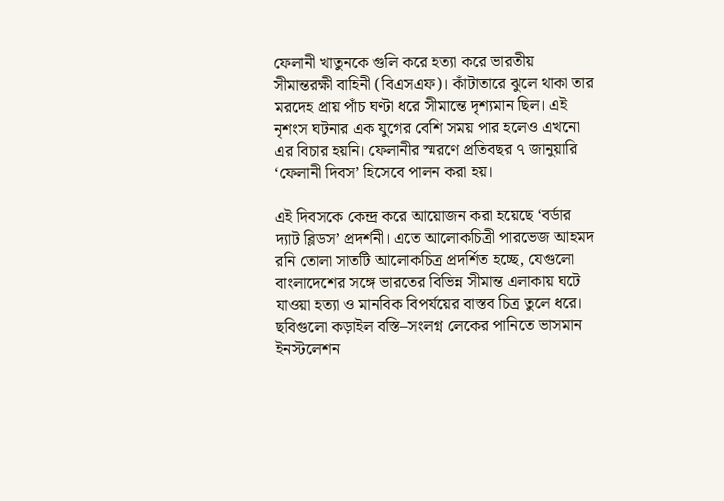ফেলানী খাতুনকে গুলি করে হত্যা করে ভারতীয় সীমান্তরক্ষী বাহিনী (বিএসএফ)। কাঁটাতারে ঝুলে থাকা তার মরদেহ প্রায় পাঁচ ঘণ্টা ধরে সীমান্তে দৃশ্যমান ছিল। এই নৃশংস ঘটনার এক যুগের বেশি সময় পার হলেও এখনো এর বিচার হয়নি। ফেলানীর স্মরণে প্রতিবছর ৭ জানুয়ারি ‘ফেলানী দিবস’ হিসেবে পালন করা হয়।

এই দিবসকে কেন্দ্র করে আয়োজন করা হয়েছে ‘বর্ডার দ্যাট ব্লিডস’ প্রদর্শনী। এতে আলোকচিত্রী পারভেজ আহমদ রনি তোলা সাতটি আলোকচিত্র প্রদর্শিত হচ্ছে, যেগুলো বাংলাদেশের সঙ্গে ভারতের বিভিন্ন সীমান্ত এলাকায় ঘটে যাওয়া হত্যা ও মানবিক বিপর্যয়ের বাস্তব চিত্র তুলে ধরে। ছবিগুলো কড়াইল বস্তি–সংলগ্ন লেকের পানিতে ভাসমান ইনস্টলেশন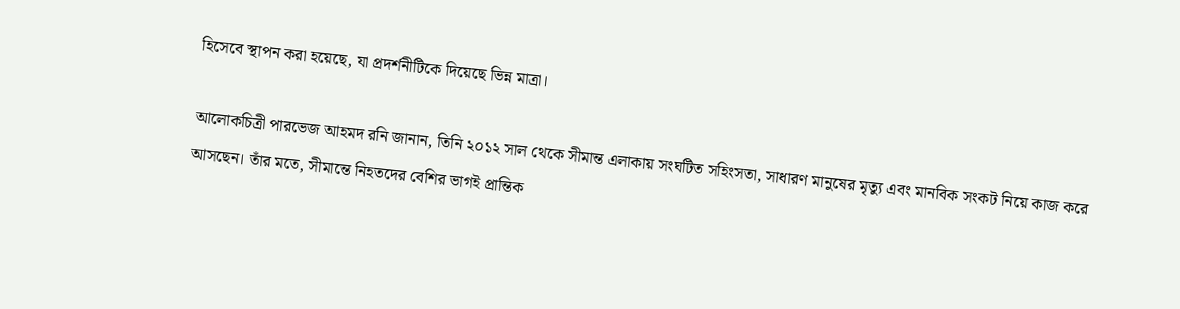হিসেবে স্থাপন করা হয়েছে, যা প্রদর্শনীটিকে দিয়েছে ভিন্ন মাত্রা।

আলোকচিত্রী পারভেজ আহমদ রনি জানান, তিনি ২০১২ সাল থেকে সীমান্ত এলাকায় সংঘটিত সহিংসতা, সাধারণ মানুষের মৃত্যু এবং মানবিক সংকট নিয়ে কাজ করে আসছেন। তাঁর মতে, সীমান্তে নিহতদের বেশির ভাগই প্রান্তিক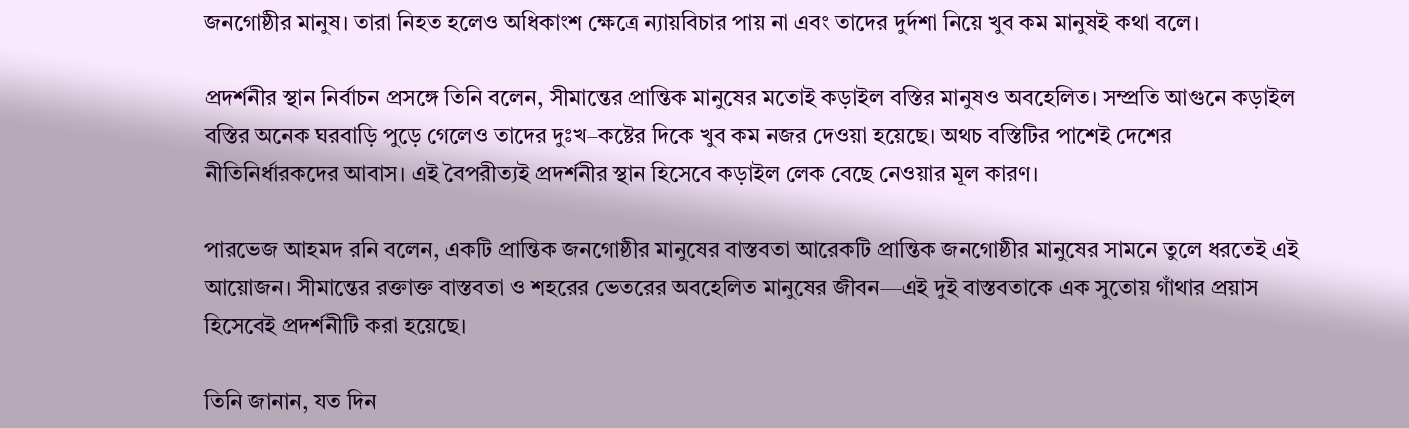জনগোষ্ঠীর মানুষ। তারা নিহত হলেও অধিকাংশ ক্ষেত্রে ন্যায়বিচার পায় না এবং তাদের দুর্দশা নিয়ে খুব কম মানুষই কথা বলে।

প্রদর্শনীর স্থান নির্বাচন প্রসঙ্গে তিনি বলেন, সীমান্তের প্রান্তিক মানুষের মতোই কড়াইল বস্তির মানুষও অবহেলিত। সম্প্রতি আগুনে কড়াইল বস্তির অনেক ঘরবাড়ি পুড়ে গেলেও তাদের দুঃখ–কষ্টের দিকে খুব কম নজর দেওয়া হয়েছে। অথচ বস্তিটির পাশেই দেশের নীতিনির্ধারকদের আবাস। এই বৈপরীত্যই প্রদর্শনীর স্থান হিসেবে কড়াইল লেক বেছে নেওয়ার মূল কারণ।

পারভেজ আহমদ রনি বলেন, একটি প্রান্তিক জনগোষ্ঠীর মানুষের বাস্তবতা আরেকটি প্রান্তিক জনগোষ্ঠীর মানুষের সামনে তুলে ধরতেই এই আয়োজন। সীমান্তের রক্তাক্ত বাস্তবতা ও শহরের ভেতরের অবহেলিত মানুষের জীবন—এই দুই বাস্তবতাকে এক সুতোয় গাঁথার প্রয়াস হিসেবেই প্রদর্শনীটি করা হয়েছে।

তিনি জানান, যত দিন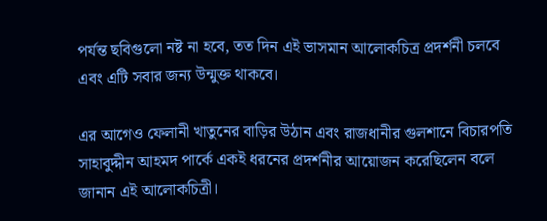পর্যন্ত ছবিগুলো নষ্ট না হবে, তত দিন এই ভাসমান আলোকচিত্র প্রদর্শনী চলবে এবং এটি সবার জন্য উন্মুক্ত থাকবে।

এর আগেও ফেলানী খাতুনের বাড়ির উঠান এবং রাজধানীর গুলশানে বিচারপতি সাহাবুদ্দীন আহমদ পার্কে একই ধরনের প্রদর্শনীর আয়োজন করেছিলেন বলে জানান এই আলোকচিত্রী।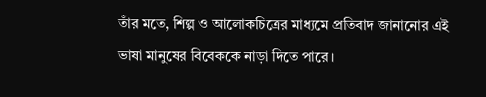তাঁর মতে, শিল্প ও আলোকচিত্রের মাধ্যমে প্রতিবাদ জানানোর এই ভাষা মানুষের বিবেককে নাড়া দিতে পারে।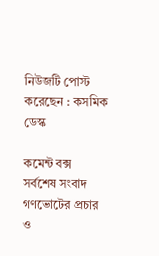নিউজটি পোস্ট করেছেন : কসমিক ডেস্ক

কমেন্ট বক্স
সর্বশেষ সংবাদ
গণভোটের প্রচার ও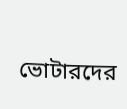ভোটারদের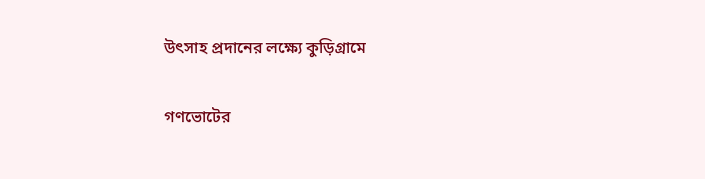উৎসাহ প্রদানের লক্ষ্যে কুড়িগ্রামে

গণভোটের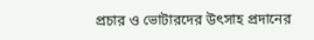প্রচার ও ভোটারদের উৎসাহ প্রদানের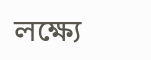লক্ষ্যে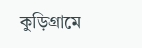কুড়িগ্রামে